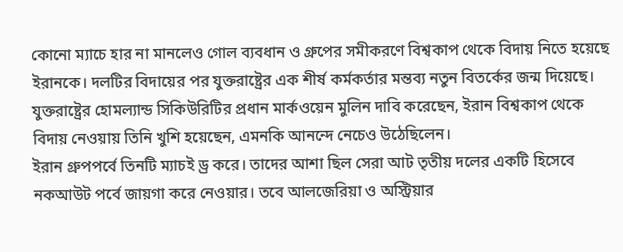কোনো ম্যাচে হার না মানলেও গোল ব্যবধান ও গ্রুপের সমীকরণে বিশ্বকাপ থেকে বিদায় নিতে হয়েছে ইরানকে। দলটির বিদায়ের পর যুক্তরাষ্ট্রের এক শীর্ষ কর্মকর্তার মন্তব্য নতুন বিতর্কের জন্ম দিয়েছে। যুক্তরাষ্ট্রের হোমল্যান্ড সিকিউরিটির প্রধান মার্কওয়েন মুলিন দাবি করেছেন, ইরান বিশ্বকাপ থেকে বিদায় নেওয়ায় তিনি খুশি হয়েছেন, এমনকি আনন্দে নেচেও উঠেছিলেন।
ইরান গ্রুপপর্বে তিনটি ম্যাচই ড্র করে। তাদের আশা ছিল সেরা আট তৃতীয় দলের একটি হিসেবে নকআউট পর্বে জায়গা করে নেওয়ার। তবে আলজেরিয়া ও অস্ট্রিয়ার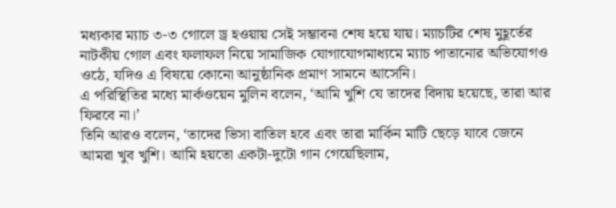মধ্যকার ম্যাচ ৩-৩ গোলে ড্র হওয়ায় সেই সম্ভাবনা শেষ হয়ে যায়। ম্যাচটির শেষ মুহূর্তের নাটকীয় গোল এবং ফলাফল নিয়ে সামাজিক যোগাযোগমাধ্যমে ম্যাচ পাতানোর অভিযোগও ওঠে, যদিও এ বিষয়ে কোনো আনুষ্ঠানিক প্রমাণ সামনে আসেনি।
এ পরিস্থিতির মধ্যে মার্কওয়েন মুলিন বলেন, ‘আমি খুশি যে তাদের বিদায় হয়েছে, তারা আর ফিরবে না।’
তিনি আরও বলেন, ‘তাদের ভিসা বাতিল হবে এবং তারা মার্কিন মাটি ছেড়ে যাবে জেনে আমরা খুব খুশি। আমি হয়তো একটা-দুটো গান গেয়েছিলাম,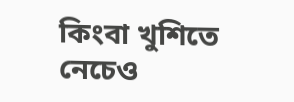কিংবা খুশিতে নেচেও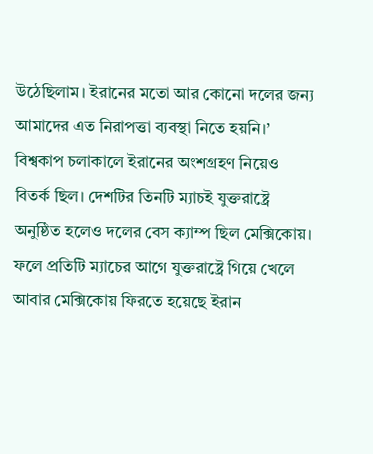উঠেছিলাম। ইরানের মতো আর কোনো দলের জন্য আমাদের এত নিরাপত্তা ব্যবস্থা নিতে হয়নি।’
বিশ্বকাপ চলাকালে ইরানের অংশগ্রহণ নিয়েও বিতর্ক ছিল। দেশটির তিনটি ম্যাচই যুক্তরাষ্ট্রে অনুষ্ঠিত হলেও দলের বেস ক্যাম্প ছিল মেক্সিকোয়। ফলে প্রতিটি ম্যাচের আগে যুক্তরাষ্ট্রে গিয়ে খেলে আবার মেক্সিকোয় ফিরতে হয়েছে ইরান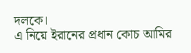দলকে।
এ নিয়ে ইরানের প্রধান কোচ আমির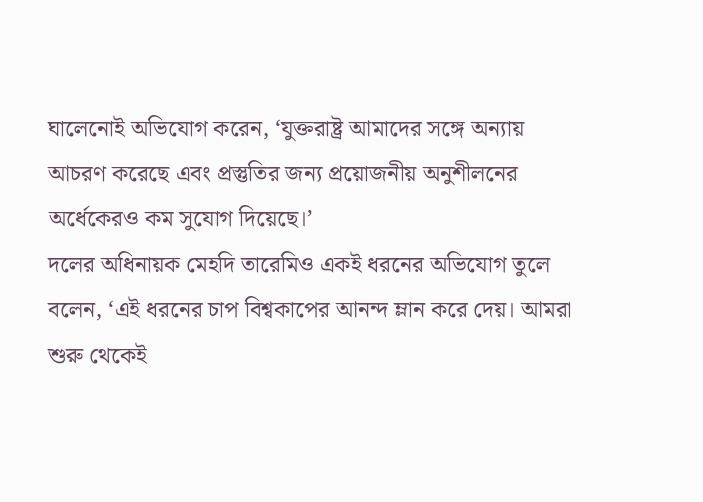ঘালেনোই অভিযোগ করেন, ‘যুক্তরাষ্ট্র আমাদের সঙ্গে অন্যায় আচরণ করেছে এবং প্রস্তুতির জন্য প্রয়োজনীয় অনুশীলনের অর্ধেকেরও কম সুযোগ দিয়েছে।’
দলের অধিনায়ক মেহদি তারেমিও একই ধরনের অভিযোগ তুলে বলেন, ‘এই ধরনের চাপ বিশ্বকাপের আনন্দ ম্লান করে দেয়। আমরা শুরু থেকেই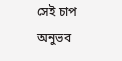সেই চাপ অনুভব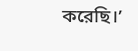করেছি।’